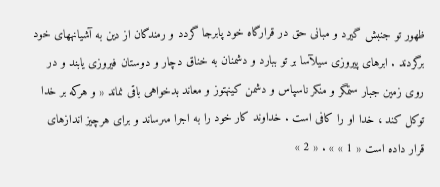ظهور تو جنبش گيرد و مبانى حق در قرارگاه خود پابرجا گردد و رمندگان از دين به آشيانههاى خود برگردند . ابرهاى پيروزى سيلآسا بر تو ببارد و دشمنان به خناق دچار و دوستان فيروزى يابند و در روى زمين جبار ستمگر و منكر ناسپاس و دشمن كينهتوز و معاند بدخواهى باقى نماند « و هركه بر خدا توكل كند ، خدا او را كافى است . خداوند كار خود را به اجرا مىرساند و براى هرچيز اندازهاى قرار داده است « 1 » » . « 2 »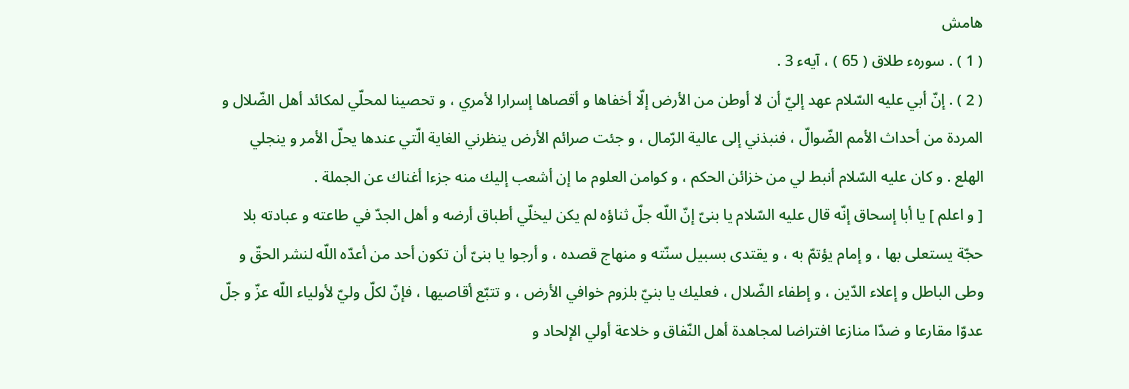هامش
( 1 ) . سورهء طلاق ( 65 ) ، آيهء 3 .
( 2 ) . إنّ أبي عليه السّلام عهد إليّ أن لا أوطن من الأرض إلّا أخفاها و أقصاها إسرارا لأمري ، و تحصينا لمحلّي لمكائد أهل الضّلال و المردة من أحداث الأمم الضّوالّ ، فنبذني إلى عالية الرّمال ، و جئت صرائم الأرض ينظرني الغاية الّتي عندها يحلّ الأمر و ينجلي الهلع . و كان عليه السّلام أنبط لي من خزائن الحكم ، و كوامن العلوم ما إن أشعب إليك منه جزءا أغناك عن الجملة .
[ و اعلم ] يا أبا إسحاق إنّه قال عليه السّلام يا بنىّ إنّ اللّه جلّ ثناؤه لم يكن ليخلّي أطباق أرضه و أهل الجدّ في طاعته و عبادته بلا حجّة يستعلى بها ، و إمام يؤتمّ به ، و يقتدى بسبيل سنّته و منهاج قصده ، و أرجوا يا بنىّ أن تكون أحد من أعدّه اللّه لنشر الحقّ و وطى الباطل و إعلاء الدّين ، و إطفاء الضّلال ، فعليك يا بنيّ بلزوم خوافي الأرض ، و تتبّع أقاصيها ، فإنّ لكلّ وليّ لأولياء اللّه عزّ و جلّ عدوّا مقارعا و ضدّا منازعا افتراضا لمجاهدة أهل النّفاق و خلاعة أولي الإلحاد و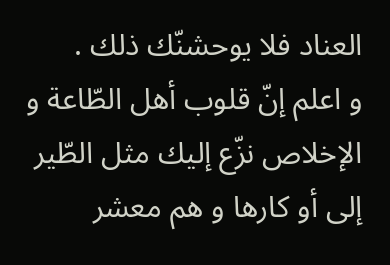العناد فلا يوحشنّك ذلك .
و اعلم إنّ قلوب أهل الطّاعة و الإخلاص نزّع إليك مثل الطّير إلى أو كارها و هم معشر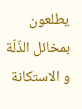يطلعون بمخائل الذّلّة و الاستكانة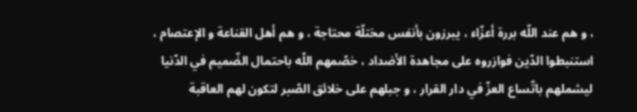، و هم عند اللّه بررة أعزّاء ، يبرزون بأنفس مختلّة محتاجة ، و هم أهل القناعة و الإعتصام ، استنبطوا الدّين فوازروه على مجاهدة الأضداد ، خصّمهم اللّه باحتمال الضّميم في الدّنيا ليشملهم باتّساع العزّ في دار القرار ، و جبلهم على خلائق الصّبر لتكون لهم العاقبة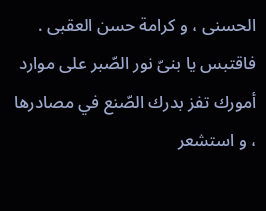الحسنى ، و كرامة حسن العقبى .
فاقتبس يا بنىّ نور الصّبر على موارد أمورك تفز بدرك الصّنع في مصادرها ، و استشعر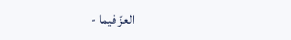العزّ فيما -